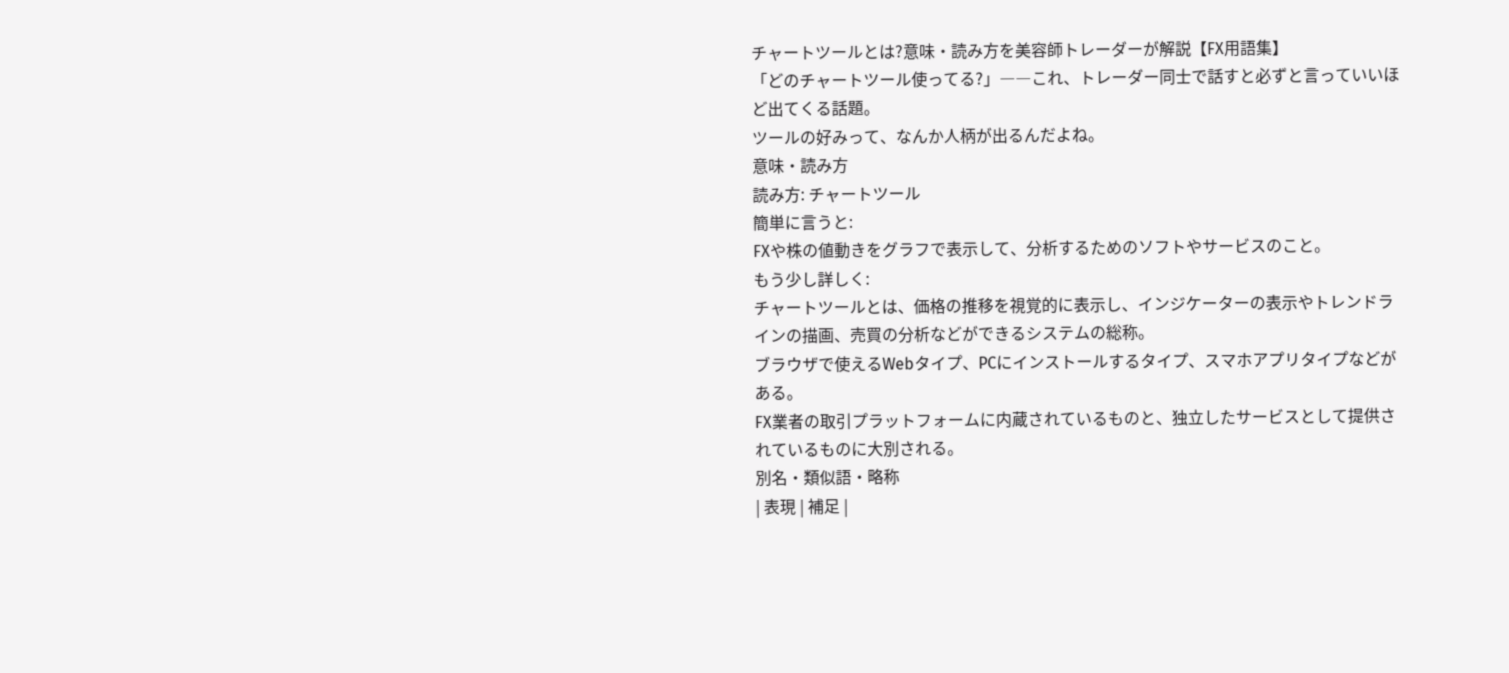チャートツールとは?意味・読み方を美容師トレーダーが解説【FX用語集】
「どのチャートツール使ってる?」――これ、トレーダー同士で話すと必ずと言っていいほど出てくる話題。
ツールの好みって、なんか人柄が出るんだよね。
意味・読み方
読み方: チャートツール
簡単に言うと:
FXや株の値動きをグラフで表示して、分析するためのソフトやサービスのこと。
もう少し詳しく:
チャートツールとは、価格の推移を視覚的に表示し、インジケーターの表示やトレンドラインの描画、売買の分析などができるシステムの総称。
ブラウザで使えるWebタイプ、PCにインストールするタイプ、スマホアプリタイプなどがある。
FX業者の取引プラットフォームに内蔵されているものと、独立したサービスとして提供されているものに大別される。
別名・類似語・略称
| 表現 | 補足 |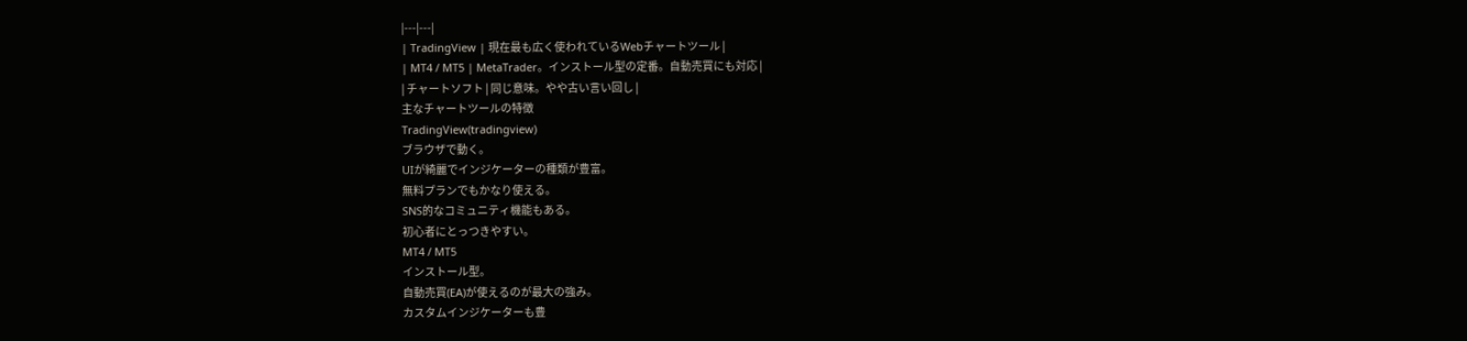|---|---|
| TradingView | 現在最も広く使われているWebチャートツール |
| MT4 / MT5 | MetaTrader。インストール型の定番。自動売買にも対応 |
| チャートソフト | 同じ意味。やや古い言い回し |
主なチャートツールの特徴
TradingView(tradingview)
ブラウザで動く。
UIが綺麗でインジケーターの種類が豊富。
無料プランでもかなり使える。
SNS的なコミュニティ機能もある。
初心者にとっつきやすい。
MT4 / MT5
インストール型。
自動売買(EA)が使えるのが最大の強み。
カスタムインジケーターも豊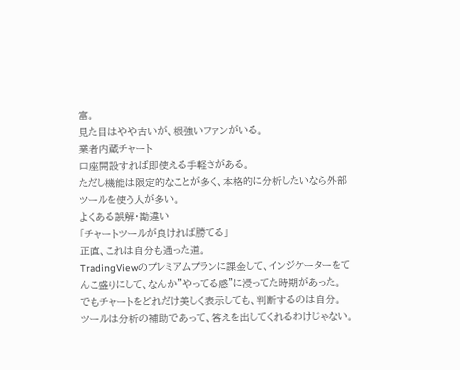富。
見た目はやや古いが、根強いファンがいる。
業者内蔵チャート
口座開設すれば即使える手軽さがある。
ただし機能は限定的なことが多く、本格的に分析したいなら外部ツールを使う人が多い。
よくある誤解・勘違い
「チャートツールが良ければ勝てる」
正直、これは自分も通った道。
TradingViewのプレミアムプランに課金して、インジケーターをてんこ盛りにして、なんか”やってる感”に浸ってた時期があった。
でもチャートをどれだけ美しく表示しても、判断するのは自分。
ツールは分析の補助であって、答えを出してくれるわけじゃない。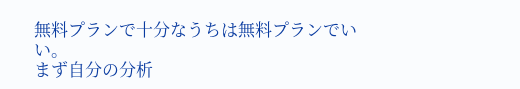無料プランで十分なうちは無料プランでいい。
まず自分の分析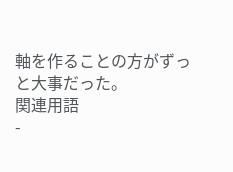軸を作ることの方がずっと大事だった。
関連用語
-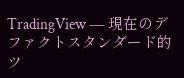TradingView ― 現在のデファクトスタンダード的ツ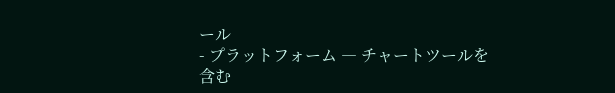ール
- プラットフォーム ― チャートツールを含む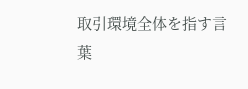取引環境全体を指す言葉